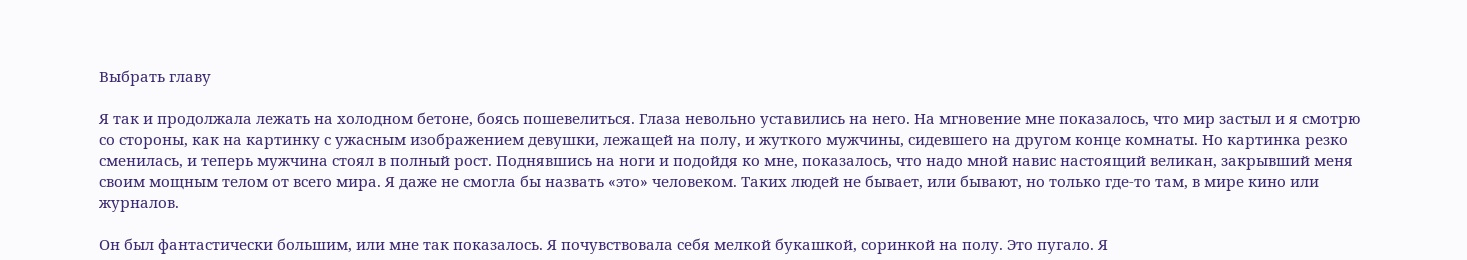Выбрать главу

Я так и продолжала лежать на холодном бетоне, боясь пошевелиться. Глаза невольно уставились на него. На мгновение мне показалось, что мир застыл и я смотрю со стороны, как на картинку с ужасным изображением девушки, лежащей на полу, и жуткого мужчины, сидевшего на другом конце комнаты. Но картинка резко сменилась, и теперь мужчина стоял в полный рост. Поднявшись на ноги и подойдя ко мне, показалось, что надо мной навис настоящий великан, закрывший меня своим мощным телом от всего мира. Я даже не смогла бы назвать «это» человеком. Таких людей не бывает, или бывают, но только где-то там, в мире кино или журналов.

Он был фантастически большим, или мне так показалось. Я почувствовала себя мелкой букашкой, соринкой на полу. Это пугало. Я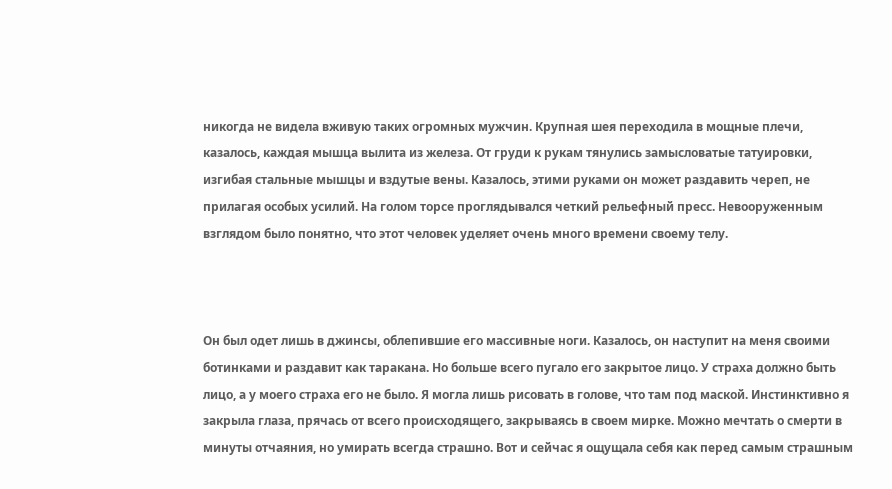никогда не видела вживую таких огромных мужчин. Крупная шея переходила в мощные плечи, казалось, каждая мышца вылита из железа. От груди к рукам тянулись замысловатые татуировки, изгибая стальные мышцы и вздутые вены. Казалось, этими руками он может раздавить череп, не прилагая особых усилий. На голом торсе проглядывался четкий рельефный пресс. Невооруженным взглядом было понятно, что этот человек уделяет очень много времени своему телу.



Он был одет лишь в джинсы, облепившие его массивные ноги. Казалось, он наступит на меня своими ботинками и раздавит как таракана. Но больше всего пугало его закрытое лицо. У страха должно быть лицо, а у моего страха его не было. Я могла лишь рисовать в голове, что там под маской. Инстинктивно я закрыла глаза, прячась от всего происходящего, закрываясь в своем мирке. Можно мечтать о смерти в минуты отчаяния, но умирать всегда страшно. Вот и сейчас я ощущала себя как перед самым страшным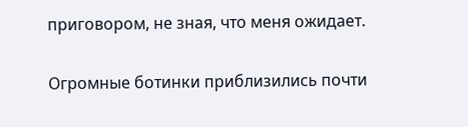приговором, не зная, что меня ожидает.

Огромные ботинки приблизились почти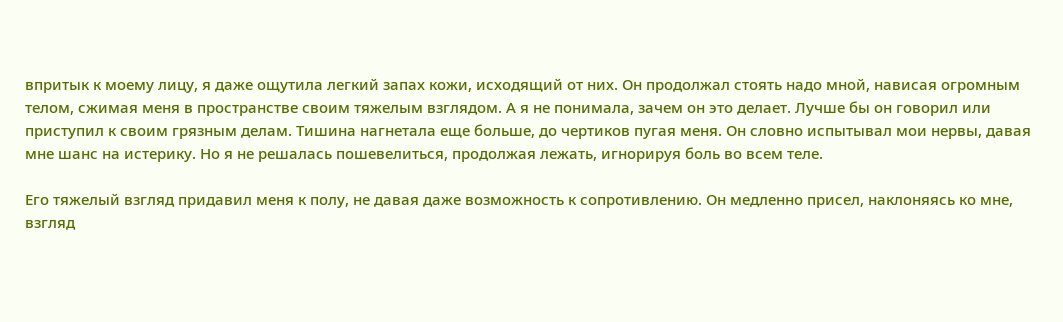впритык к моему лицу, я даже ощутила легкий запах кожи, исходящий от них. Он продолжал стоять надо мной, нависая огромным телом, сжимая меня в пространстве своим тяжелым взглядом. А я не понимала, зачем он это делает. Лучше бы он говорил или приступил к своим грязным делам. Тишина нагнетала еще больше, до чертиков пугая меня. Он словно испытывал мои нервы, давая мне шанс на истерику. Но я не решалась пошевелиться, продолжая лежать, игнорируя боль во всем теле.

Его тяжелый взгляд придавил меня к полу, не давая даже возможность к сопротивлению. Он медленно присел, наклоняясь ко мне, взгляд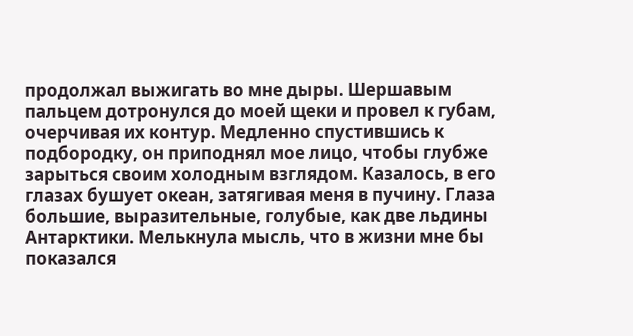продолжал выжигать во мне дыры. Шершавым пальцем дотронулся до моей щеки и провел к губам, очерчивая их контур. Медленно спустившись к подбородку, он приподнял мое лицо, чтобы глубже зарыться своим холодным взглядом. Казалось, в его глазах бушует океан, затягивая меня в пучину. Глаза большие, выразительные, голубые, как две льдины Антарктики. Мелькнула мысль, что в жизни мне бы показался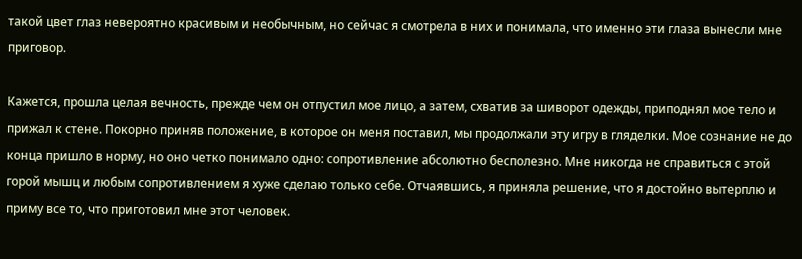такой цвет глаз невероятно красивым и необычным, но сейчас я смотрела в них и понимала, что именно эти глаза вынесли мне приговор.

Кажется, прошла целая вечность, прежде чем он отпустил мое лицо, а затем, схватив за шиворот одежды, приподнял мое тело и прижал к стене. Покорно приняв положение, в которое он меня поставил, мы продолжали эту игру в гляделки. Мое сознание не до конца пришло в норму, но оно четко понимало одно: сопротивление абсолютно бесполезно. Мне никогда не справиться с этой горой мышц и любым сопротивлением я хуже сделаю только себе. Отчаявшись, я приняла решение, что я достойно вытерплю и приму все то, что приготовил мне этот человек.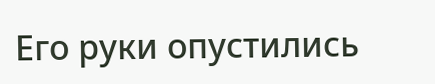Его руки опустились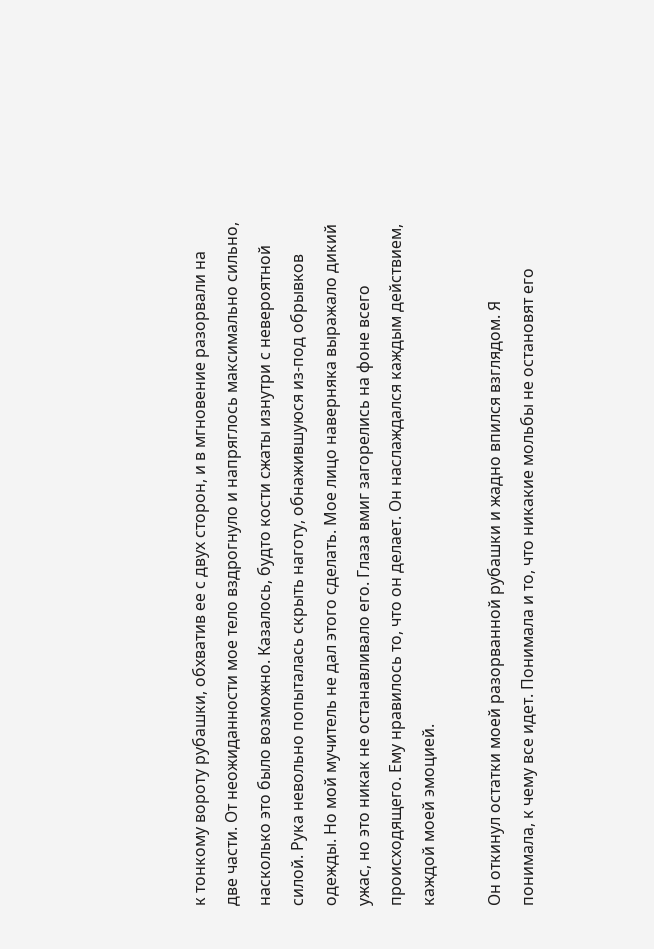к тонкому вороту рубашки, обхватив ее с двух сторон, и в мгновение разорвали на две части. От неожиданности мое тело вздрогнуло и напряглось максимально сильно, насколько это было возможно. Казалось, будто кости сжаты изнутри с невероятной силой. Рука невольно попыталась скрыть наготу, обнажившуюся из-под обрывков одежды. Но мой мучитель не дал этого сделать. Мое лицо наверняка выражало дикий ужас, но это никак не останавливало его. Глаза вмиг загорелись на фоне всего происходящего. Ему нравилось то, что он делает. Он наслаждался каждым действием, каждой моей эмоцией.

Он откинул остатки моей разорванной рубашки и жадно впился взглядом. Я понимала, к чему все идет. Понимала и то, что никакие мольбы не остановят его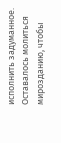исполнить задуманное. Оставалось молиться мирозданию, чтобы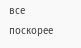все поскорее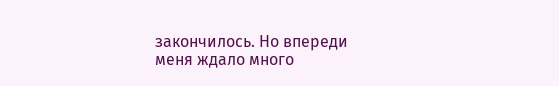закончилось. Но впереди меня ждало много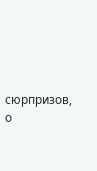сюрпризов, о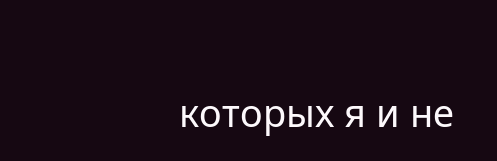которых я и не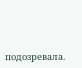подозревала.